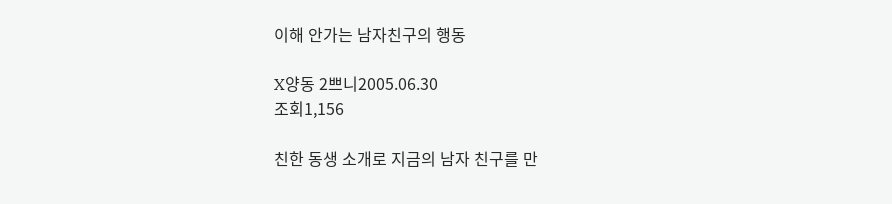이해 안가는 남자친구의 행동

X양동 2쁘니2005.06.30
조회1,156

친한 동생 소개로 지금의 남자 친구를 만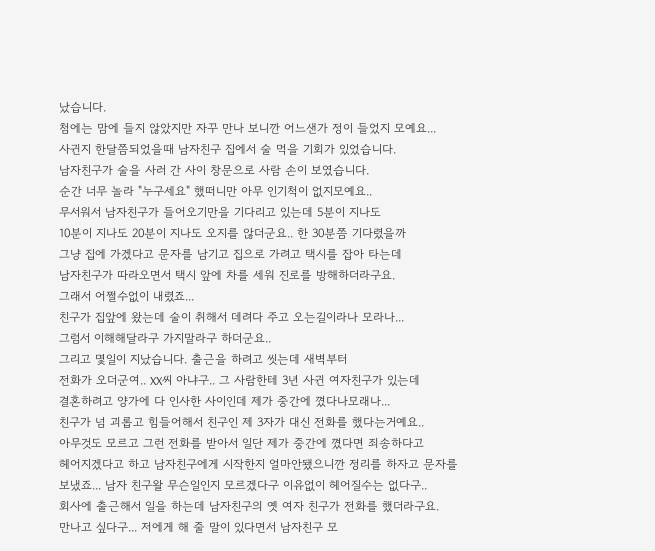났습니다.
첨에는 맘에 들지 않았지만 자꾸 만나 보니깐 어느샌가 정이 들었지 모예요...
사귄지 한달쯤되었을때 남자친구 집에서 술 먹을 기회가 있었습니다.
남자친구가 술을 사러 간 사이 창문으로 사람 손이 보였습니다.
순간 너무 놀라 "누구세요" 했떠니만 아무 인기척이 없지모예요..
무서워서 남자친구가 들어오기만을 기다리고 있는데 5분이 지나도
10분이 지나도 20분이 지나도 오지를 않더군요.. 한 30분쯤 기다렸을까
그냥 집에 가겠다고 문자를 남기고 집으로 가려고 택시를 잡아 타는데
남자친구가 따라오면서 택시 앞에 차를 세워 진로를 방해하더라구요.
그래서 어쩔수없이 내렸죠...
친구가 집앞에 왔는데 술이 취해서 데려다 주고 오는길이라나 모라나...
그럼서 이해해달라구 가지말라구 하더군요..
그리고 몇일이 지났습니다. 출근을 하려고 씻는데 새벽부터
전화가 오더군여.. XX씨 아냐구.. 그 사람한테 3년 사귄 여자친구가 있는데
결혼하려고 양가에 다 인사한 사이인데 제가 중간에 꼈다나모래나...
친구가 넘 괴롭고 힘들어해서 친구인 제 3자가 대신 전화를 했다는거예요..
아무것도 모르고 그런 전화를 받아서 일단 제가 중간에 꼈다면 죄송하다고
헤어지겠다고 하고 남자친구에게 시작한지 얼마안됐으니깐 정리를 하자고 문자를
보냈죠... 남자 친구왈 무슨일인지 모르겠다구 이유없이 헤어질수는 없다구..
회사에 출근해서 일을 하는데 남자친구의 옛 여자 친구가 전화를 했더라구요.
만나고 싶다구... 저에게 해 줄 말이 있다면서 남자친구 모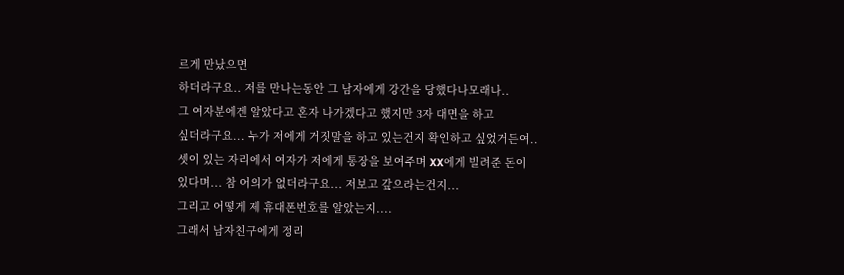르게 만났으면
하더라구요.. 저를 만나는동안 그 남자에게 강간을 당했다나모래나..
그 여자분에겐 알았다고 혼자 나가겠다고 했지만 3자 대면을 하고
싶더라구요... 누가 저에게 거짓말을 하고 있는건지 확인하고 싶었거든여..
셋이 있는 자리에서 여자가 저에게 통장을 보여주며 XX에게 빌려준 돈이
있다며... 참 어의가 없더라구요... 저보고 갚으라는건지...
그리고 어떻게 제 휴대폰번호를 알았는지....
그래서 남자친구에게 정리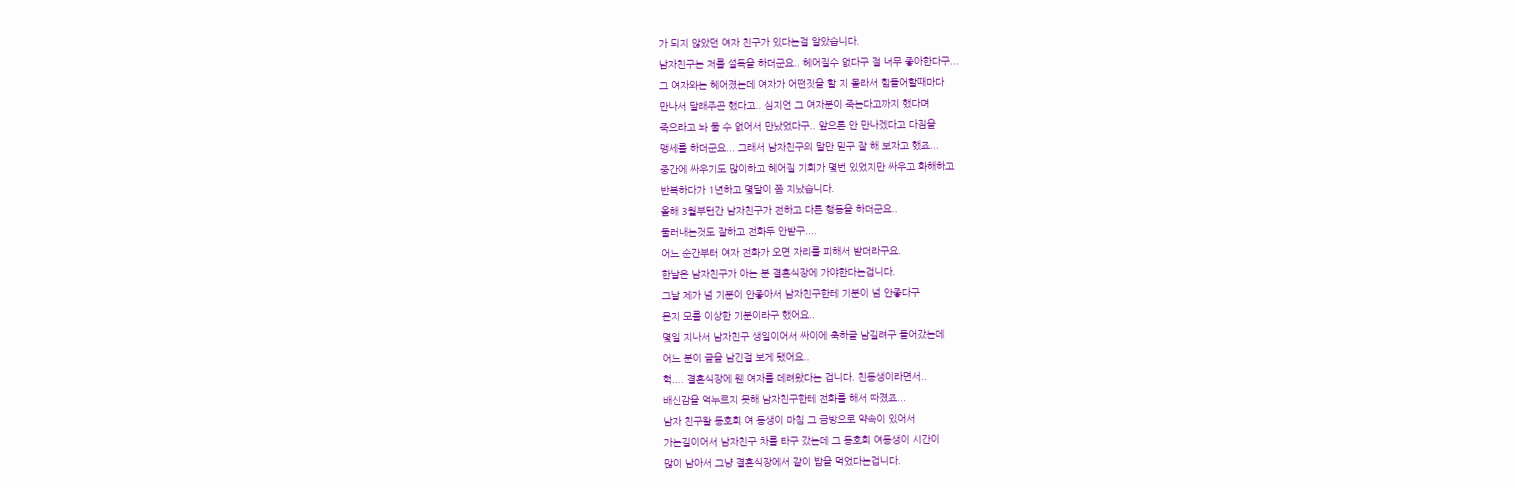가 되지 않았던 여자 친구가 있다는걸 알았습니다.
남자친구는 저를 설득을 하더군요.. 헤어질수 없다구 절 너무 좋아한다구...
그 여자와는 헤어졌는데 여자가 어떤짓을 할 지 몰라서 힘들어할때마다
만나서 달래주곤 했다고.. 심지언 그 여자분이 죽는다고까지 했다며
죽으라고 놔 둘 수 없어서 만났었다구.. 앞으론 안 만나겠다고 다짐을
맹세를 하더군요... 그래서 남자친구의 말만 믿구 잘 해 보자고 했죠...
중간에 싸우기도 많이하고 헤어질 기회가 몇번 있었지만 싸우고 화해하고
반복하다가 1년하고 몇달이 쫌 지났습니다.
올해 3월부턴간 남자친구가 전하고 다른 행동을 하더군요..
둘러내는것도 잘하고 전화두 안받구....
어느 순간부터 여자 전화가 오면 자리를 피해서 받더라구요.
한날은 남자친구가 아는 분 결혼식장에 가야한다는겁니다.
그날 제가 넘 기분이 안좋아서 남자친구한테 기분이 넘 안좋다구
몬지 모를 이상한 기분이라구 했어요..
몇일 지나서 남자친구 생일이어서 싸이에 축하글 남길려구 들어갔는데
어느 분이 글을 남긴걸 보게 됐어요..
헉.... 결혼식장에 웬 여자를 데려왔다는 겁니다. 친동생이라면서..
배신감을 억누르지 못해 남자친구한테 전화를 해서 따졌죠...
남자 친구왈 동호회 여 동생이 마침 그 금방으로 약속이 있어서
가는길이어서 남자친구 차를 타구 갔는데 그 동호회 여동생이 시간이
많이 남아서 그냥 결혼식장에서 같이 밥을 먹었다는겁니다.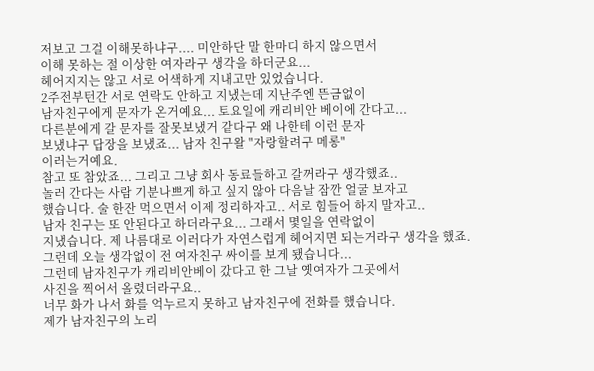저보고 그걸 이해못하냐구.... 미안하단 말 한마디 하지 않으면서
이해 못하는 절 이상한 여자라구 생각을 하더군요...
헤어지지는 않고 서로 어색하게 지내고만 있었습니다.
2주전부턴간 서로 연락도 안하고 지냈는데 지난주엔 뜬금없이
남자친구에게 문자가 온거예요... 토요일에 캐리비안 베이에 간다고...
다른분에게 갈 문자를 잘못보냈거 같다구 왜 나한테 이런 문자
보냈냐구 답장을 보냈죠... 남자 친구왈 "자랑할려구 메롱"
이러는거예요.
참고 또 참았죠... 그리고 그냥 회사 동료들하고 갈꺼라구 생각했죠..
놀러 간다는 사람 기분나쁘게 하고 싶지 않아 다음날 잠깐 얼굴 보자고
했습니다. 술 한잔 먹으면서 이제 정리하자고.. 서로 힘들어 하지 말자고..
남자 친구는 또 안된다고 하더라구요... 그래서 몇일을 연락없이
지냈습니다. 제 나름대로 이러다가 자연스럽게 헤어지면 되는거라구 생각을 했죠.
그런데 오늘 생각없이 전 여자친구 싸이를 보게 됐습니다...
그런데 남자친구가 캐리비안베이 갔다고 한 그날 옛여자가 그곳에서
사진을 찍어서 올렸더라구요..
너무 화가 나서 화를 억누르지 못하고 남자친구에 전화를 했습니다.
제가 남자친구의 노리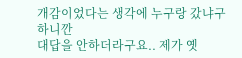개감이었다는 생각에 누구랑 갔냐구 하니깐
대답을 안하더라구요.. 제가 옛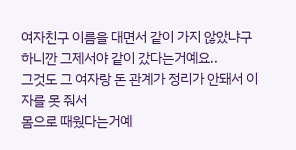여자친구 이름을 대면서 같이 가지 않았냐구
하니깐 그제서야 같이 갔다는거예요..
그것도 그 여자랑 돈 관계가 정리가 안돼서 이자를 못 줘서
몸으로 때웠다는거예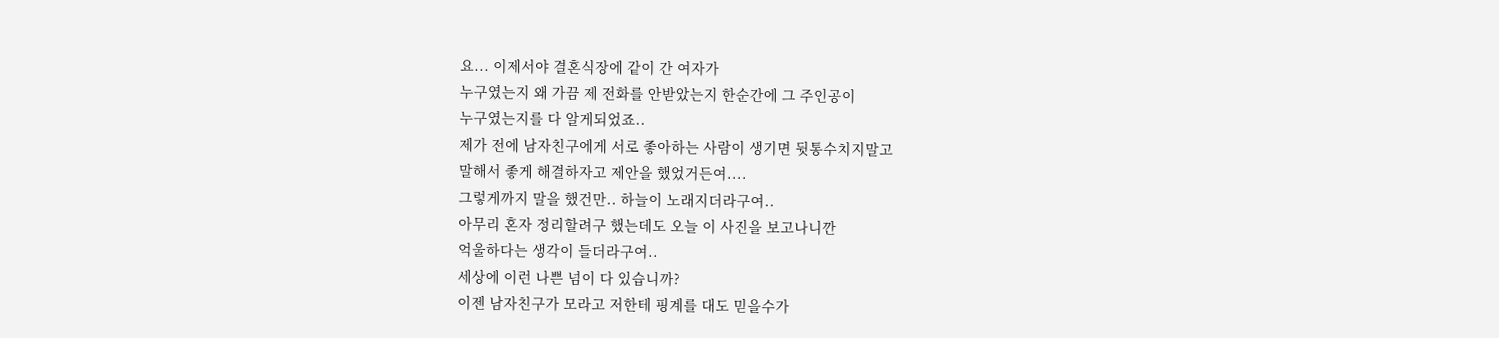요... 이제서야 결혼식장에 같이 간 여자가
누구였는지 왜 가끔 제 전화를 안받았는지 한순간에 그 주인공이
누구였는지를 다 알게되었죠..
제가 전에 남자친구에게 서로 좋아하는 사람이 생기면 뒷통수치지말고
말해서 좋게 해결하자고 제안을 했었거든여....
그렇게까지 말을 했건만.. 하늘이 노래지더라구여..
아무리 혼자 정리할려구 했는데도 오늘 이 사진을 보고나니깐
억울하다는 생각이 들더라구여..
세상에 이런 나쁜 넘이 다 있습니까?
이젠 남자친구가 모라고 저한테 핑계를 대도 믿을수가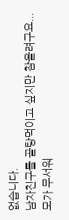없습니다.
남자친구를 골탕먹이고 싶지만 참을려구요...
모가 무서워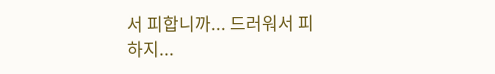서 피합니까... 드러워서 피하지...